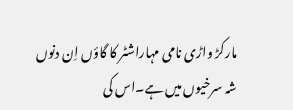مارکڑ واڑی نامی مہاراشٹر کا گاؤں اِن دنوں شہ سرخیوں میں ہے۔اس کی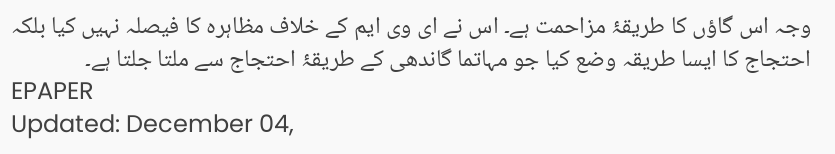وجہ اس گاؤں کا طریقۂ مزاحمت ہے۔ اس نے ای وی ایم کے خلاف مظاہرہ کا فیصلہ نہیں کیا بلکہ احتجاج کا ایسا طریقہ وضع کیا جو مہاتما گاندھی کے طریقۂ احتجاج سے ملتا جلتا ہے۔
EPAPER
Updated: December 04,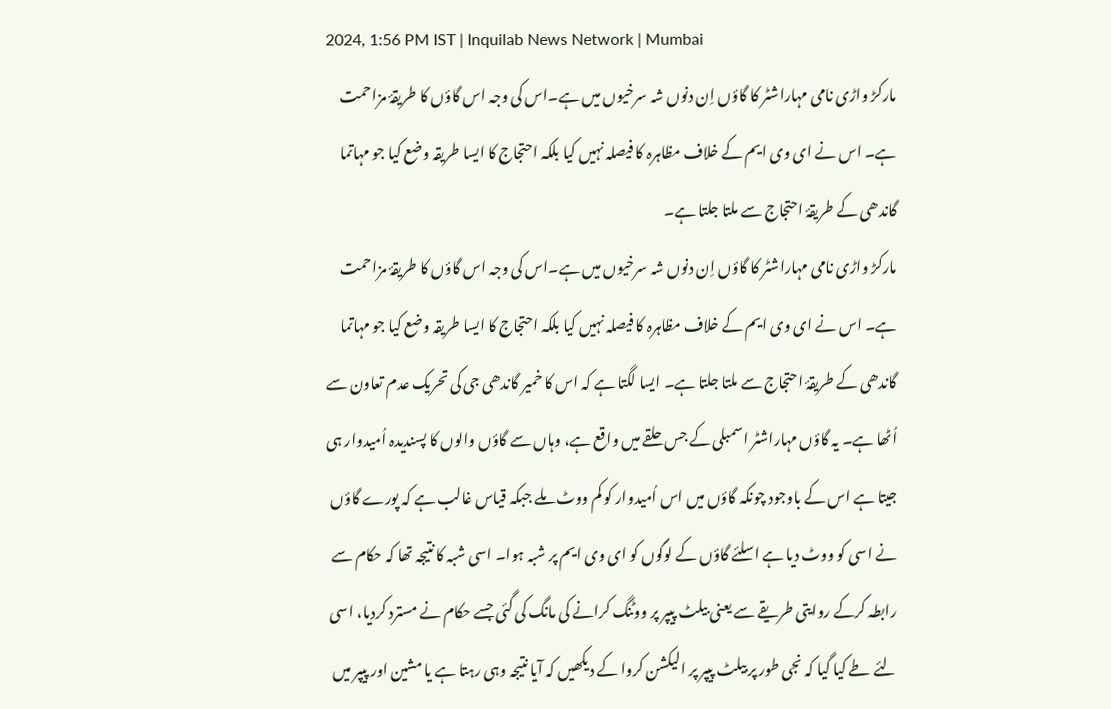2024, 1:56 PM IST | Inquilab News Network | Mumbai
مارکڑ واڑی نامی مہاراشٹر کا گاؤں اِن دنوں شہ سرخیوں میں ہے۔اس کی وجہ اس گاؤں کا طریقۂ مزاحمت ہے۔ اس نے ای وی ایم کے خلاف مظاہرہ کا فیصلہ نہیں کیا بلکہ احتجاج کا ایسا طریقہ وضع کیا جو مہاتما گاندھی کے طریقۂ احتجاج سے ملتا جلتا ہے۔
مارکڑ واڑی نامی مہاراشٹر کا گاؤں اِن دنوں شہ سرخیوں میں ہے۔اس کی وجہ اس گاؤں کا طریقۂ مزاحمت ہے۔ اس نے ای وی ایم کے خلاف مظاہرہ کا فیصلہ نہیں کیا بلکہ احتجاج کا ایسا طریقہ وضع کیا جو مہاتما گاندھی کے طریقۂ احتجاج سے ملتا جلتا ہے۔ ایسا لگتا ہے کہ اس کا خمیر گاندھی جی کی تحریک عدم تعاون سے اُٹھا ہے۔ یہ گاؤں مہاراشٹر اسمبلی کے جس حلقے میں واقع ہے، وہاں سے گاؤں والوں کا پسندیدہ اُمیدوار ہی جیتا ہے اس کے باوجود چونکہ گاؤں میں اس اُمیدوار کو کم ووٹ ملے جبکہ قیاس غالب ہے کہ پورے گاؤں نے اسی کو ووٹ دیا ہے اسلئے گاؤں کے لوگوں کو ای وی ایم پر شبہ ہوا۔ اسی شبہ کا نتیجہ تھا کہ حکام سے رابطہ کرکے روایتی طریقے سے یعنی بیلٹ پیپر پر ووٹنگ کرانے کی مانگ کی گئی جسے حکام نے مسترد کردیا، اسی لئے طے کیا گیا کہ نجی طور پر بیلٹ پیپر پر الیکشن کروا کے دیکھیں کہ آیا نتیجہ وہی رہتا ہے یا مشین اور پیپر میں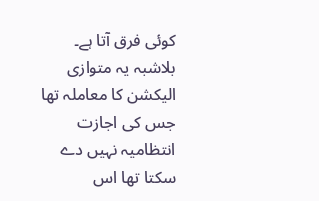کوئی فرق آتا ہے۔
بلاشبہ یہ متوازی الیکشن کا معاملہ تھا جس کی اجازت انتظامیہ نہیں دے سکتا تھا اس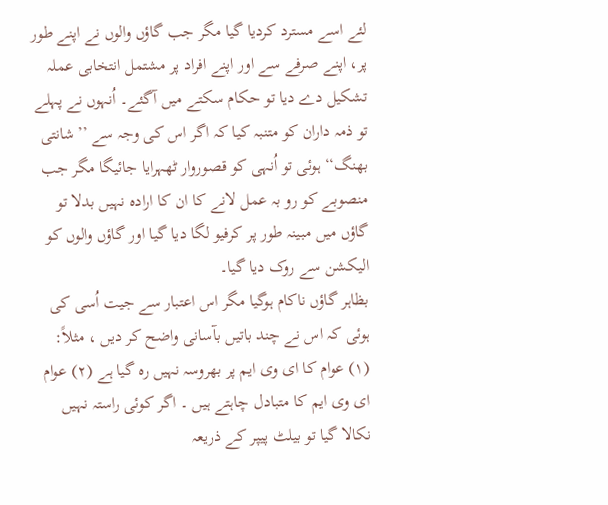لئے اسے مسترد کردیا گیا مگر جب گاؤں والوں نے اپنے طور پر، اپنے صرفے سے اور اپنے افراد پر مشتمل انتخابی عملہ تشکیل دے دیا تو حکام سکتے میں آگئے۔ اُنہوں نے پہلے تو ذمہ داران کو متنبہ کیا کہ اگر اس کی وجہ سے ’’شانتی بھنگ‘‘ ہوئی تو اُنہی کو قصوروار ٹھہرایا جائیگا مگر جب منصوبے کو رو بہ عمل لانے کا ان کا ارادہ نہیں بدلا تو گاؤں میں مبینہ طور پر کرفیو لگا دیا گیا اور گاؤں والوں کو الیکشن سے روک دیا گیا۔
بظاہر گاؤں ناکام ہوگیا مگر اس اعتبار سے جیت اُسی کی ہوئی کہ اس نے چند باتیں بآسانی واضح کر دیں ، مثلاً: (۱) عوام کا ای وی ایم پر بھروسہ نہیں رہ گیا ہے (۲) عوام ای وی ایم کا متبادل چاہتے ہیں ۔ اگر کوئی راستہ نہیں نکالا گیا تو بیلٹ پیپر کے ذریعہ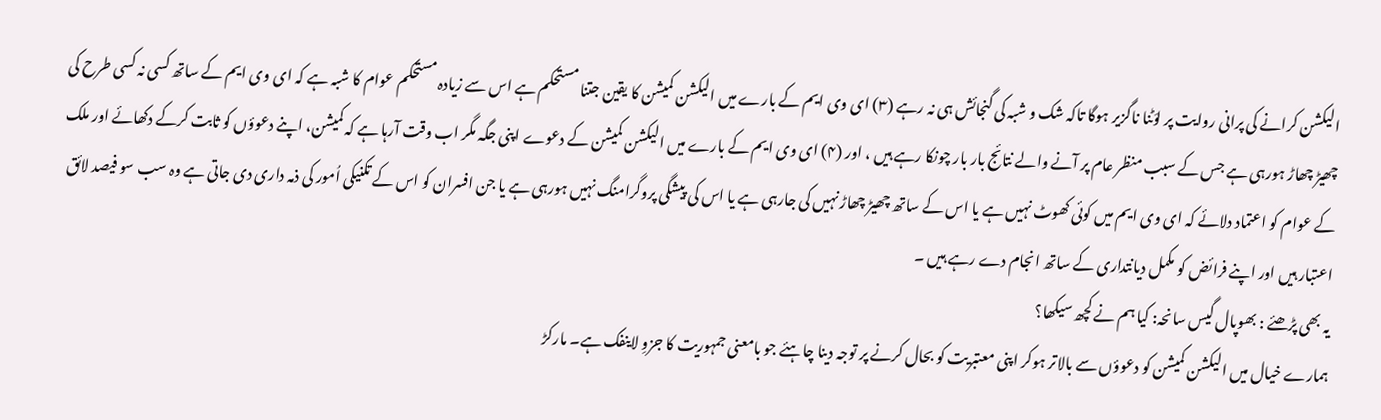الیکشن کرانے کی پرانی روایت پر لوَٹنا ناگزیر ہوگا تاکہ شک و شبہ کی گنجائش ہی نہ رہے (۳) ای وی ایم کے بارے میں الیکشن کمیشن کا یقین جتنا مستحکم ہے اس سے زیادہ مستحکم عوام کا شبہ ہے کہ ای وی ایم کے ساتھ کسی نہ کسی طرح کی چھیڑ چھاڑ ہورہی ہے جس کے سبب منظر عام پر آنے والے نتائج بار بار چونکا رہے ہیں ، اور (۴) ای وی ایم کے بارے میں الیکشن کمیشن کے دعوے اپنی جگہ مگر اب وقت آرہا ہے کہ کمیشن، اپنے دعوؤں کو ثابت کرکے دکھائے اور ملک کے عوام کو اعتماد دلائے کہ ای وی ایم میں کوئی کھوٹ نہیں ہے یا اس کے ساتھ چھیڑ چھاڑ نہیں کی جارہی ہے یا اس کی پیشگی پروگرامنگ نہیں ہورہی ہے یا جن افسران کو اس کے تکنیکی اُمور کی ذمہ داری دی جاتی ہے وہ سب سو فیصد لائق اعتبار ہیں اور اپنے فرائض کو مکمل دیانتداری کے ساتھ انجام دے رہے ہیں ۔
یہ بھی پڑھئے : بھوپال گیس سانحہ: کیا ہم نے کچھ سیکھا؟
ہمارے خیال میں الیکشن کمیشن کو دعوؤں سے بالاتر ہوکر اپنی معتبریت کو بحال کرنے پر توجہ دینا چاہئے جو بامعنی جمہوریت کا جزوِ لاینفک ہے۔ مارکڑ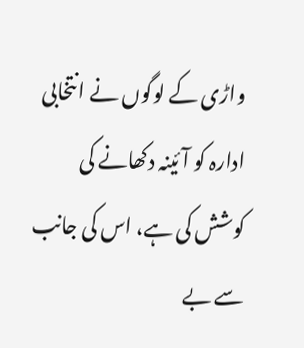واڑی کے لوگوں نے انتخابی ادارہ کو آئینہ دکھانے کی کوشش کی ہے، اس کی جانب سے بے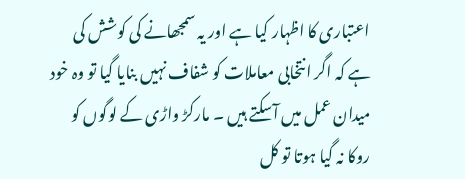اعتباری کا اظہار کیا ہے اور یہ سمجھانے کی کوشش کی ہے کہ اگر انتخابی معاملات کو شفاف نہیں بنایا گیا تو وہ خود میدان عمل میں آسکتے ہیں ۔ مارکڑ واڑی کے لوگوں کو روکا نہ گیا ہوتا تو کل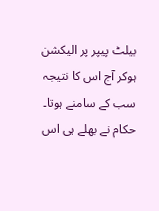بیلٹ پیپر پر الیکشن ہوکر آج اس کا نتیجہ سب کے سامنے ہوتا۔ حکام نے بھلے ہی اس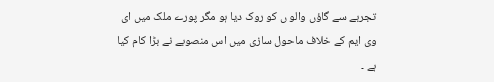تجربے سے گاؤں والو ں کو روک دیا ہو مگر پورے ملک میں ای وی ایم کے خلاف ماحول سازی میں اس منصوبے نے بڑا کام کیا ہے ۔